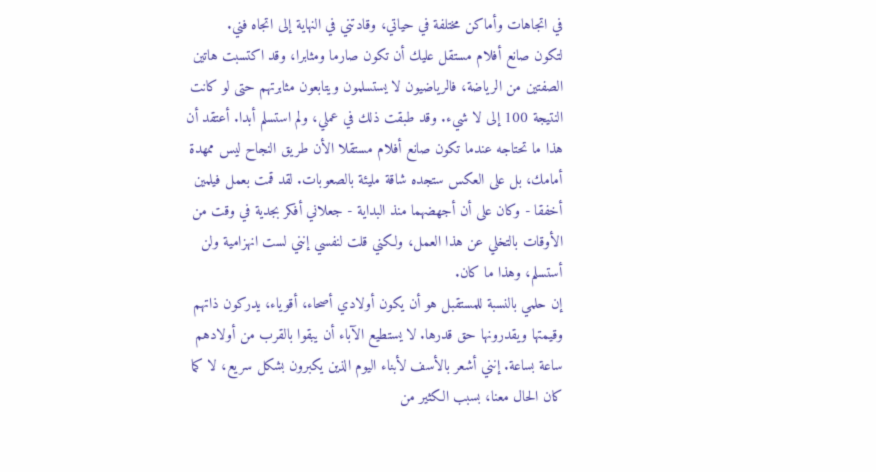في اتجاهات وأماكن مختلفة في حياتي، وقادتني في النهاية إلى اتجاه فني.
لتكون صانع أفلام مستقل عليك أن تكون صارما ومثابرا، وقد اكتسبت هاتين الصفتين من الرياضة، فالرياضيون لا يستسلمون ويتابعون مثابرتهم حتى لو كانت النتيجة 100 إلى لا شيء. وقد طبقت ذلك في عملي، ولم استسلم أبدا. أعتقد أن هذا ما تحتاجه عندما تكون صانع أفلام مستقلا الأن طريق النجاح ليس ممهدة أمامك، بل على العكس ستجده شاقة مليئة بالصعوبات. لقد قمت بعمل فيلمين أخفقا - وكان على أن أجهضهما منذ البداية - جعلاني أفكر بجدية في وقت من الأوقات بالتخلي عن هذا العمل، ولكني قلت لنفسي إنني لست انهزامية ولن أستسلم، وهذا ما كان.
إن حلمي بالنسبة للمستقبل هو أن يكون أولادي أصحاء، أقوياء، يدركون ذاتهم وقيمتها ويقدرونها حق قدرها. لا يستطيع الآباء أن يبقوا بالقرب من أولادهم ساعة بساعة. إنني أشعر بالأسف لأبناء اليوم الذين يكبرون بشكل سريع، لا كما كان الحال معنا، بسبب الكثير من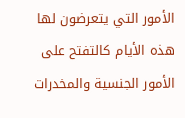الأمور التي يتعرضون لها هذه الأيام كالتفتح على الأمور الجنسية والمخدرات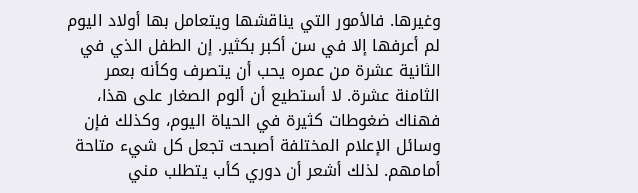وغيرها. فالأمور التي يناقشها ويتعامل بها أولاد اليوم لم أعرفها إلا في سن أكبر بكثير. إن الطفل الذي في الثانية عشرة من عمره يحب أن يتصرف وكأنه بعمر الثامنة عشرة. لا أستطيع أن ألوم الصغار على هذا، فهناك ضغوطات كثيرة في الحياة اليوم، وكذلك فإن وسائل الإعلام المختلفة أصبحت تجعل كل شيء متاحة أمامهم. لذلك أشعر أن دوري كأب يتطلب مني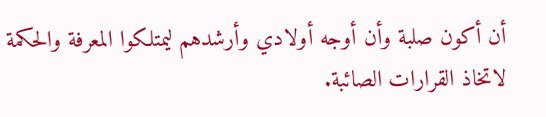أن أكون صلبة وأن أوجه أولادي وأرشدهم ليمتلكوا المعرفة والحكمة لاتخاذ القرارات الصائبة.